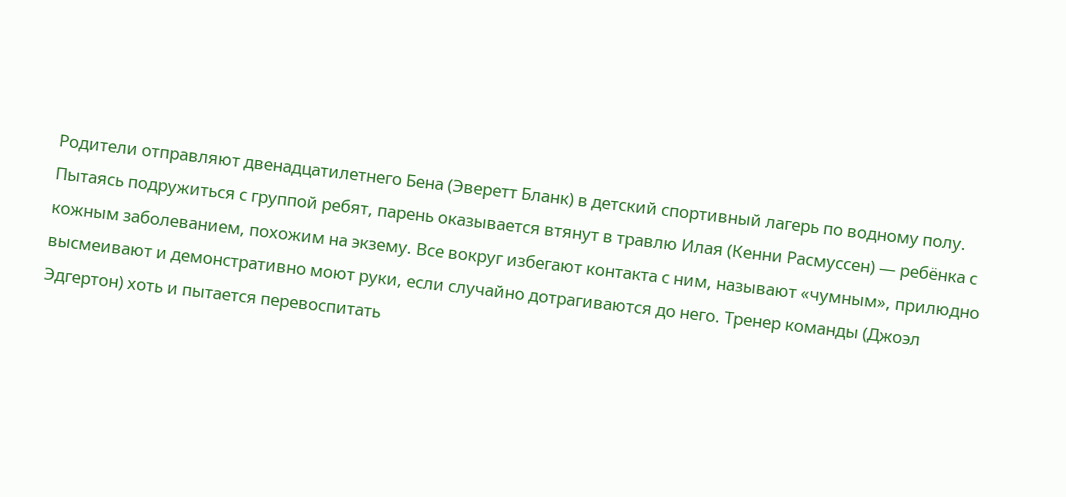Родители отправляют двенадцатилетнего Бена (Эверетт Бланк) в детский спортивный лагерь по водному полу. Пытаясь подружиться с группой ребят, парень оказывается втянут в травлю Илая (Кенни Расмуссен) — ребёнка с кожным заболеванием, похожим на экзему. Все вокруг избегают контакта с ним, называют «чумным», прилюдно высмеивают и демонстративно моют руки, если случайно дотрагиваются до него. Тренер команды (Джоэл Эдгертон) хоть и пытается перевоспитать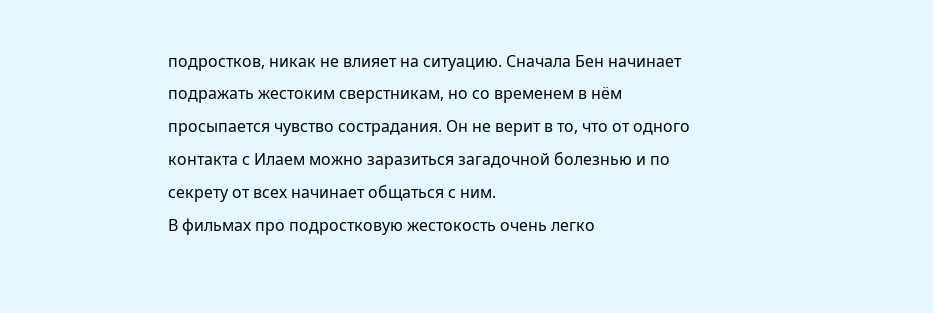подростков, никак не влияет на ситуацию. Сначала Бен начинает подражать жестоким сверстникам, но со временем в нём просыпается чувство сострадания. Он не верит в то, что от одного контакта с Илаем можно заразиться загадочной болезнью и по секрету от всех начинает общаться с ним.
В фильмах про подростковую жестокость очень легко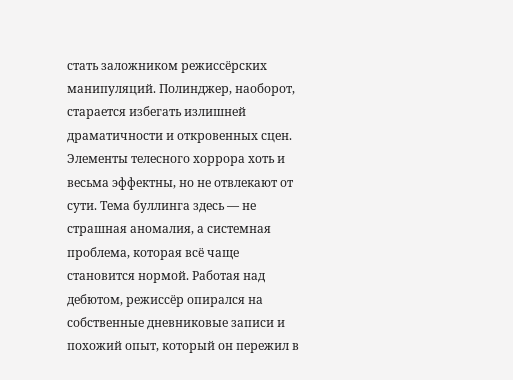стать заложником режиссёрских манипуляций. Полинджер, наоборот, старается избегать излишней драматичности и откровенных сцен. Элементы телесного хоррора хоть и весьма эффектны, но не отвлекают от сути. Тема буллинга здесь — не страшная аномалия, а системная проблема, которая всё чаще становится нормой. Работая над дебютом, режиссёр опирался на собственные дневниковые записи и похожий опыт, который он пережил в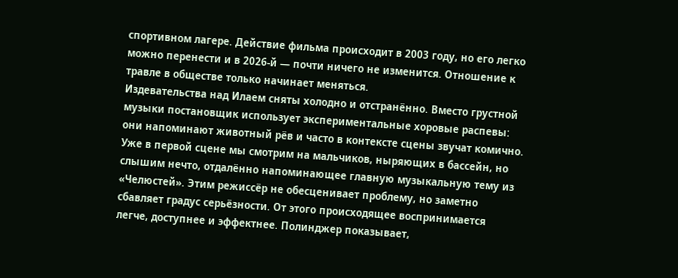спортивном лагере. Действие фильма происходит в 2003 году, но его легко можно перенести и в 2026‑й — почти ничего не изменится. Отношение к травле в обществе только начинает меняться.
Издевательства над Илаем сняты холодно и отстранённо. Вместо грустной музыки постановщик использует экспериментальные хоровые распевы: они напоминают животный рёв и часто в контексте сцены звучат комично. Уже в первой сцене мы смотрим на мальчиков, ныряющих в бассейн, но слышим нечто, отдалённо напоминающее главную музыкальную тему из «Челюстей». Этим режиссёр не обесценивает проблему, но заметно сбавляет градус серьёзности. От этого происходящее воспринимается легче, доступнее и эффектнее. Полинджер показывает,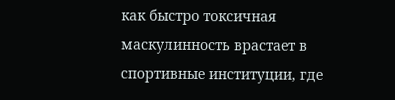как быстро токсичная маскулинность врастает в спортивные институции, где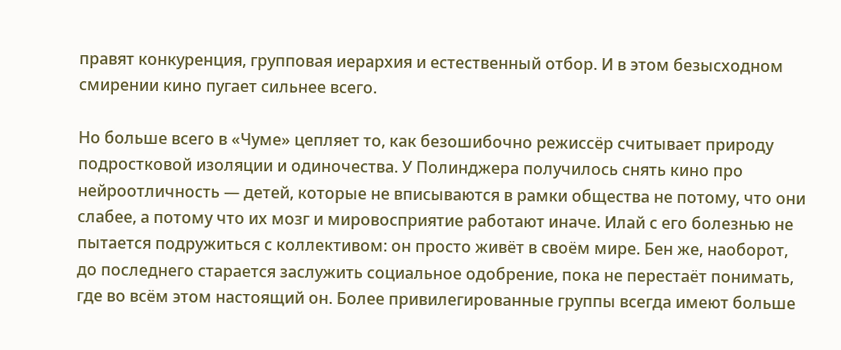правят конкуренция, групповая иерархия и естественный отбор. И в этом безысходном смирении кино пугает сильнее всего.

Но больше всего в «Чуме» цепляет то, как безошибочно режиссёр считывает природу подростковой изоляции и одиночества. У Полинджера получилось снять кино про нейроотличность — детей, которые не вписываются в рамки общества не потому, что они слабее, а потому что их мозг и мировосприятие работают иначе. Илай с его болезнью не пытается подружиться с коллективом: он просто живёт в своём мире. Бен же, наоборот, до последнего старается заслужить социальное одобрение, пока не перестаёт понимать, где во всём этом настоящий он. Более привилегированные группы всегда имеют больше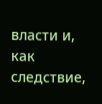власти и, как следствие,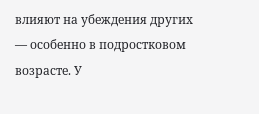влияют на убеждения других — особенно в подростковом возрасте. У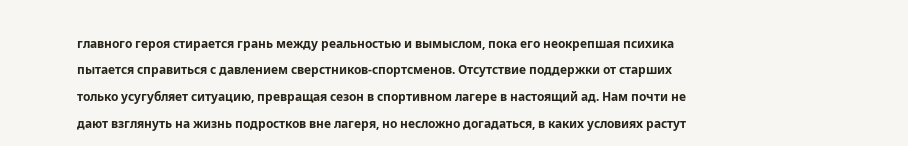главного героя стирается грань между реальностью и вымыслом, пока его неокрепшая психика пытается справиться с давлением сверстников-спортсменов. Отсутствие поддержки от старших только усугубляет ситуацию, превращая сезон в спортивном лагере в настоящий ад. Нам почти не дают взглянуть на жизнь подростков вне лагеря, но несложно догадаться, в каких условиях растут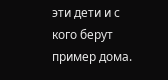эти дети и с кого берут пример дома.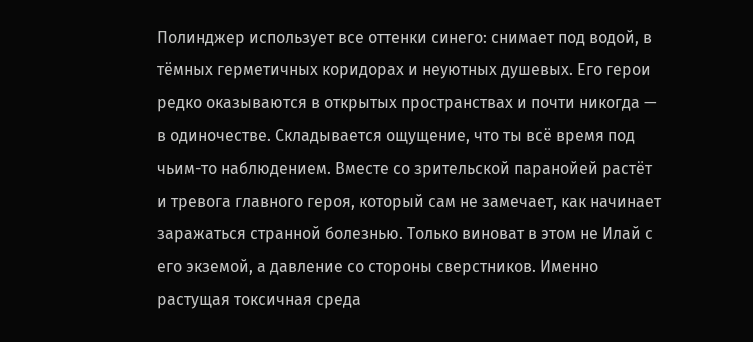Полинджер использует все оттенки синего: снимает под водой, в тёмных герметичных коридорах и неуютных душевых. Его герои редко оказываются в открытых пространствах и почти никогда — в одиночестве. Складывается ощущение, что ты всё время под чьим-то наблюдением. Вместе со зрительской паранойей растёт и тревога главного героя, который сам не замечает, как начинает заражаться странной болезнью. Только виноват в этом не Илай с его экземой, а давление со стороны сверстников. Именно растущая токсичная среда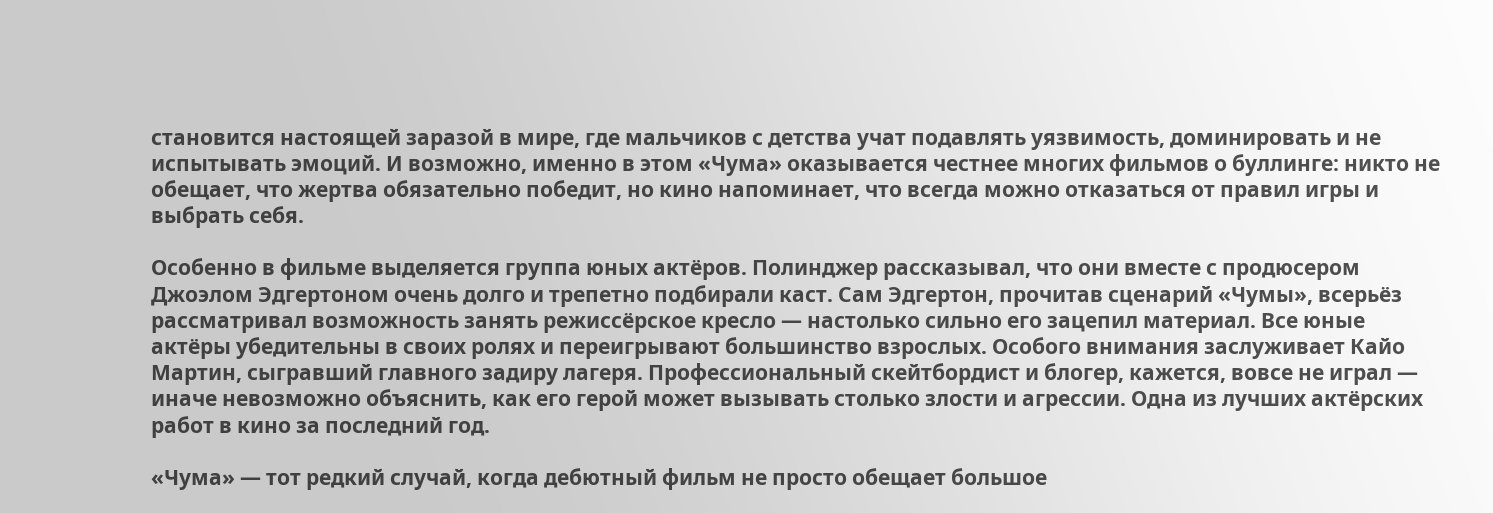становится настоящей заразой в мире, где мальчиков с детства учат подавлять уязвимость, доминировать и не испытывать эмоций. И возможно, именно в этом «Чума» оказывается честнее многих фильмов о буллинге: никто не обещает, что жертва обязательно победит, но кино напоминает, что всегда можно отказаться от правил игры и выбрать себя.

Особенно в фильме выделяется группа юных актёров. Полинджер рассказывал, что они вместе с продюсером Джоэлом Эдгертоном очень долго и трепетно подбирали каст. Сам Эдгертон, прочитав сценарий «Чумы», всерьёз рассматривал возможность занять режиссёрское кресло — настолько сильно его зацепил материал. Все юные актёры убедительны в своих ролях и переигрывают большинство взрослых. Особого внимания заслуживает Кайо Мартин, сыгравший главного задиру лагеря. Профессиональный скейтбордист и блогер, кажется, вовсе не играл — иначе невозможно объяснить, как его герой может вызывать столько злости и агрессии. Одна из лучших актёрских работ в кино за последний год.

«Чума» — тот редкий случай, когда дебютный фильм не просто обещает большое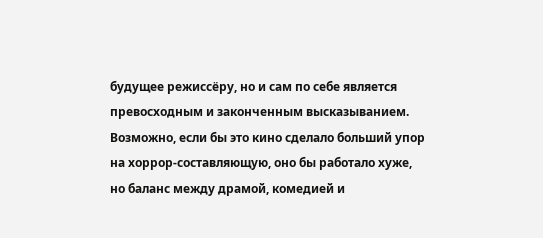будущее режиссёру, но и сам по себе является превосходным и законченным высказыванием. Возможно, если бы это кино сделало больший упор на хоррор-составляющую, оно бы работало хуже, но баланс между драмой, комедией и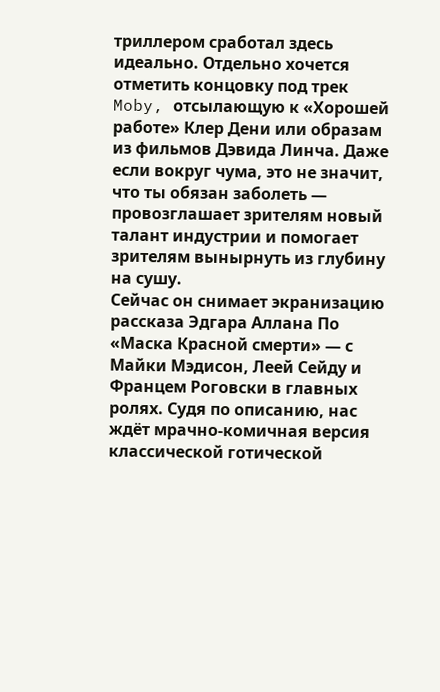триллером сработал здесь идеально. Отдельно хочется отметить концовку под трек Moby, отсылающую к «Хорошей работе» Клер Дени или образам из фильмов Дэвида Линча. Даже если вокруг чума, это не значит, что ты обязан заболеть — провозглашает зрителям новый талант индустрии и помогает зрителям вынырнуть из глубину на сушу.
Сейчас он снимает экранизацию рассказа Эдгара Аллана По «Маска Красной смерти» — с Майки Мэдисон, Леей Сейду и Францем Роговски в главных ролях. Судя по описанию, нас ждёт мрачно-комичная версия классической готической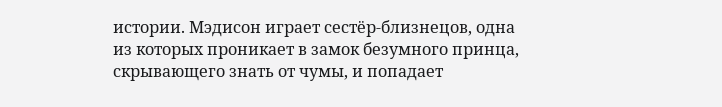истории. Мэдисон играет сестёр-близнецов, одна из которых проникает в замок безумного принца, скрывающего знать от чумы, и попадает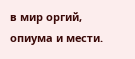в мир оргий, опиума и мести.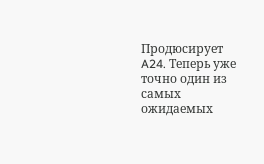Продюсирует A24. Теперь уже точно один из самых ожидаемых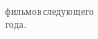фильмов следующего года.